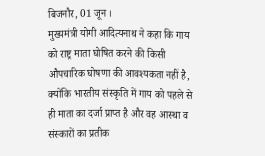बिजनौर, 01 जून ।
मुख्यमंत्री योगी आदित्यनाथ ने कहा कि गाय को राष्ट्र माता घोषित करने की किसी औपचारिक घोषणा की आवश्यकता नहीं है, क्योंकि भारतीय संस्कृति में गाय को पहले से ही माता का दर्जा प्राप्त है और वह आस्था व संस्कारों का प्रतीक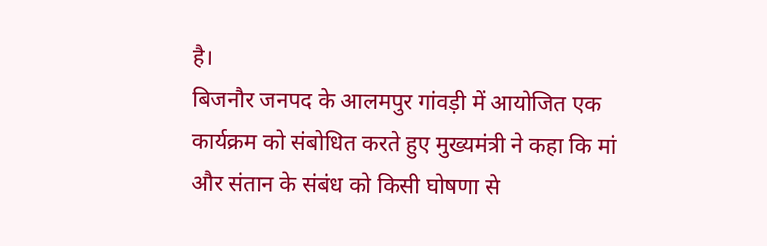है।
बिजनौर जनपद के आलमपुर गांवड़ी में आयोजित एक कार्यक्रम को संबोधित करते हुए मुख्यमंत्री ने कहा कि मां और संतान के संबंध को किसी घोषणा से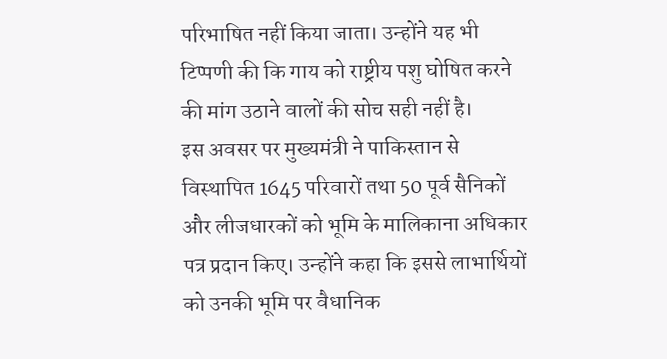परिभाषित नहीं किया जाता। उन्होंने यह भी टिप्पणी की कि गाय को राष्ट्रीय पशु घोषित करने की मांग उठाने वालों की सोच सही नहीं है।
इस अवसर पर मुख्यमंत्री ने पाकिस्तान से विस्थापित 1645 परिवारों तथा 50 पूर्व सैनिकों और लीजधारकों को भूमि के मालिकाना अधिकार पत्र प्रदान किए। उन्होंने कहा कि इससे लाभार्थियों को उनकी भूमि पर वैधानिक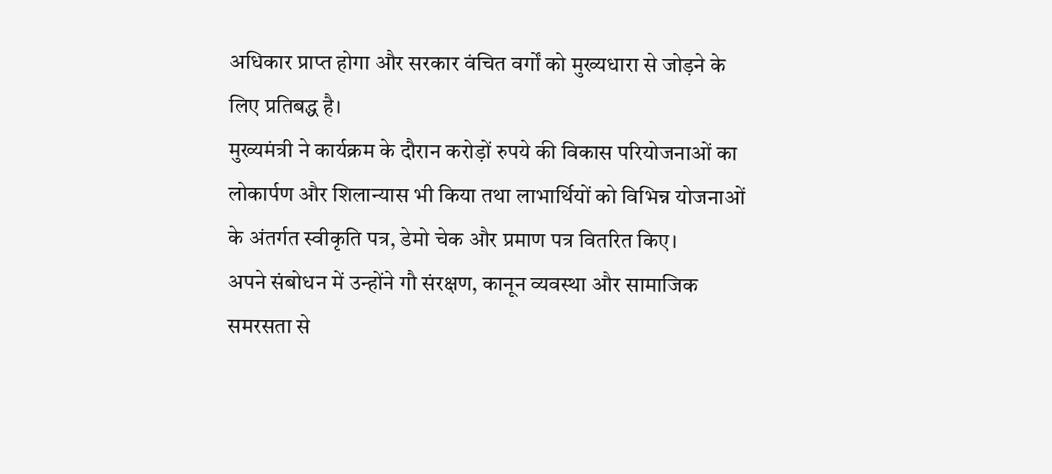अधिकार प्राप्त होगा और सरकार वंचित वर्गों को मुख्यधारा से जोड़ने के लिए प्रतिबद्ध है।
मुख्यमंत्री ने कार्यक्रम के दौरान करोड़ों रुपये की विकास परियोजनाओं का लोकार्पण और शिलान्यास भी किया तथा लाभार्थियों को विभिन्न योजनाओं के अंतर्गत स्वीकृति पत्र, डेमो चेक और प्रमाण पत्र वितरित किए।
अपने संबोधन में उन्होंने गौ संरक्षण, कानून व्यवस्था और सामाजिक समरसता से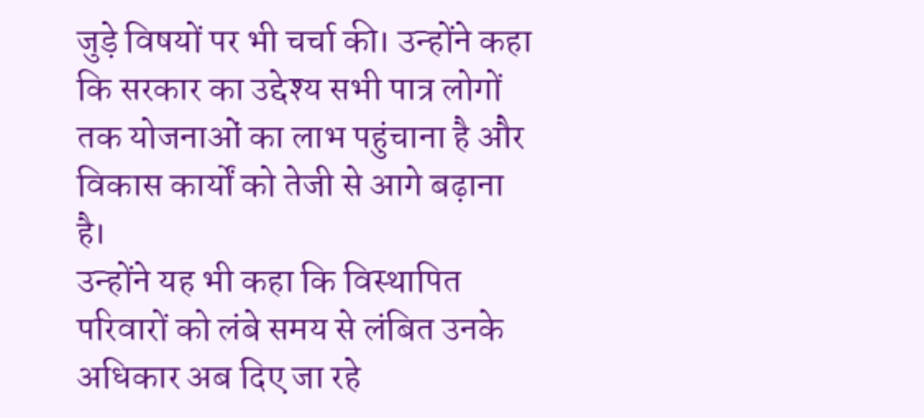जुड़े विषयों पर भी चर्चा की। उन्होंने कहा कि सरकार का उद्देश्य सभी पात्र लोगों तक योजनाओं का लाभ पहुंचाना है और विकास कार्यों को तेजी से आगे बढ़ाना है।
उन्होंने यह भी कहा कि विस्थापित परिवारों को लंबे समय से लंबित उनके अधिकार अब दिए जा रहे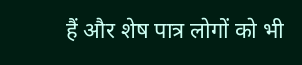हैं और शेष पात्र लोगों को भी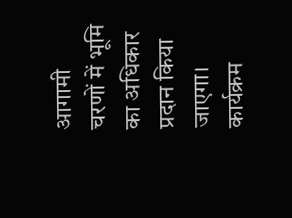आगामी चरणों में भूमि का अधिकार प्रदान किया जाएगा।
कार्यक्रम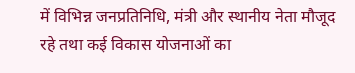में विभिन्न जनप्रतिनिधि, मंत्री और स्थानीय नेता मौजूद रहे तथा कई विकास योजनाओं का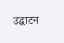उद्घाटन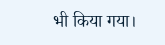भी किया गया।